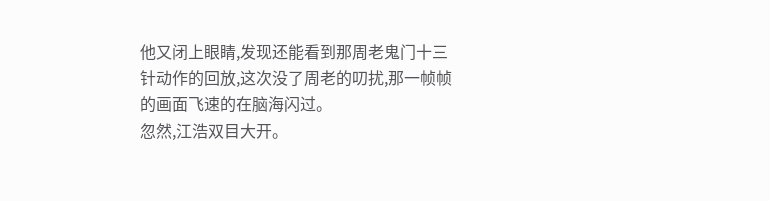他又闭上眼睛,发现还能看到那周老鬼门十三针动作的回放,这次没了周老的叨扰,那一帧帧的画面飞速的在脑海闪过。
忽然,江浩双目大开。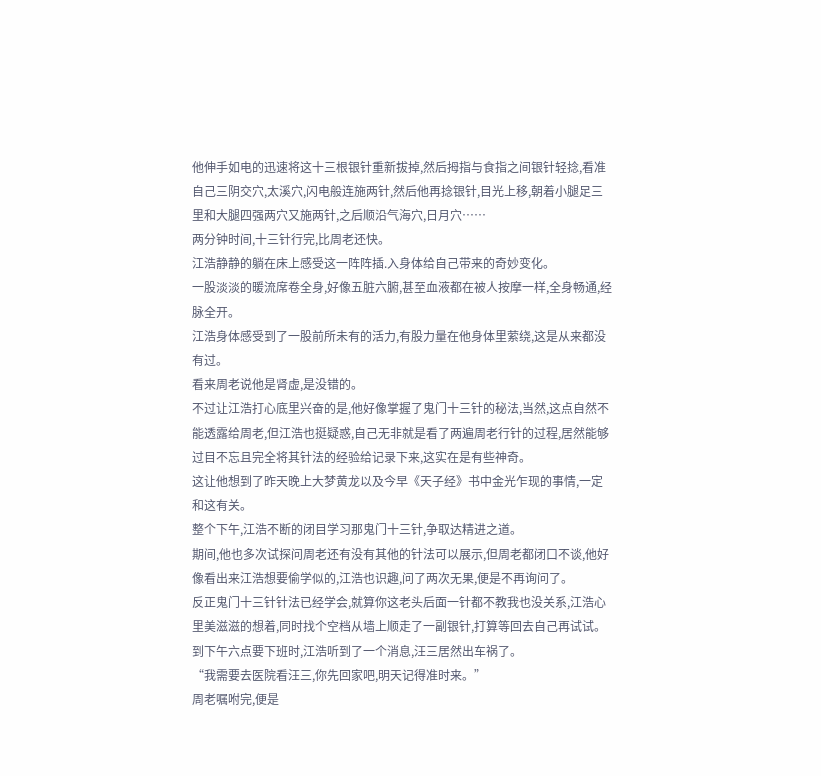他伸手如电的迅速将这十三根银针重新拔掉,然后拇指与食指之间银针轻捻,看准自己三阴交穴,太溪穴,闪电般连施两针,然后他再捻银针,目光上移,朝着小腿足三里和大腿四强两穴又施两针,之后顺沿气海穴,日月穴……
两分钟时间,十三针行完,比周老还快。
江浩静静的躺在床上感受这一阵阵插.入身体给自己带来的奇妙变化。
一股淡淡的暖流席卷全身,好像五脏六腑,甚至血液都在被人按摩一样,全身畅通,经脉全开。
江浩身体感受到了一股前所未有的活力,有股力量在他身体里萦绕,这是从来都没有过。
看来周老说他是肾虚,是没错的。
不过让江浩打心底里兴奋的是,他好像掌握了鬼门十三针的秘法,当然,这点自然不能透露给周老,但江浩也挺疑惑,自己无非就是看了两遍周老行针的过程,居然能够过目不忘且完全将其针法的经验给记录下来,这实在是有些神奇。
这让他想到了昨天晚上大梦黄龙以及今早《天子经》书中金光乍现的事情,一定和这有关。
整个下午,江浩不断的闭目学习那鬼门十三针,争取达精进之道。
期间,他也多次试探问周老还有没有其他的针法可以展示,但周老都闭口不谈,他好像看出来江浩想要偷学似的,江浩也识趣,问了两次无果,便是不再询问了。
反正鬼门十三针针法已经学会,就算你这老头后面一针都不教我也没关系,江浩心里美滋滋的想着,同时找个空档从墙上顺走了一副银针,打算等回去自己再试试。
到下午六点要下班时,江浩听到了一个消息,汪三居然出车祸了。
“我需要去医院看汪三,你先回家吧,明天记得准时来。”
周老嘱咐完,便是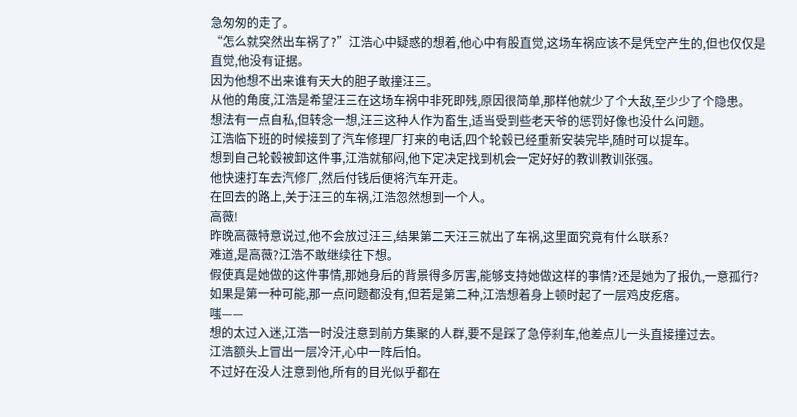急匆匆的走了。
“怎么就突然出车祸了?”江浩心中疑惑的想着,他心中有股直觉,这场车祸应该不是凭空产生的,但也仅仅是直觉,他没有证据。
因为他想不出来谁有天大的胆子敢撞汪三。
从他的角度,江浩是希望汪三在这场车祸中非死即残,原因很简单,那样他就少了个大敌,至少少了个隐患。
想法有一点自私,但转念一想,汪三这种人作为畜生,适当受到些老天爷的惩罚好像也没什么问题。
江浩临下班的时候接到了汽车修理厂打来的电话,四个轮毂已经重新安装完毕,随时可以提车。
想到自己轮毂被卸这件事,江浩就郁闷,他下定决定找到机会一定好好的教训教训张强。
他快速打车去汽修厂,然后付钱后便将汽车开走。
在回去的路上,关于汪三的车祸,江浩忽然想到一个人。
高薇!
昨晚高薇特意说过,他不会放过汪三,结果第二天汪三就出了车祸,这里面究竟有什么联系?
难道,是高薇?江浩不敢继续往下想。
假使真是她做的这件事情,那她身后的背景得多厉害,能够支持她做这样的事情?还是她为了报仇,一意孤行?
如果是第一种可能,那一点问题都没有,但若是第二种,江浩想着身上顿时起了一层鸡皮疙瘩。
嗤——
想的太过入迷,江浩一时没注意到前方集聚的人群,要不是踩了急停刹车,他差点儿一头直接撞过去。
江浩额头上冒出一层冷汗,心中一阵后怕。
不过好在没人注意到他,所有的目光似乎都在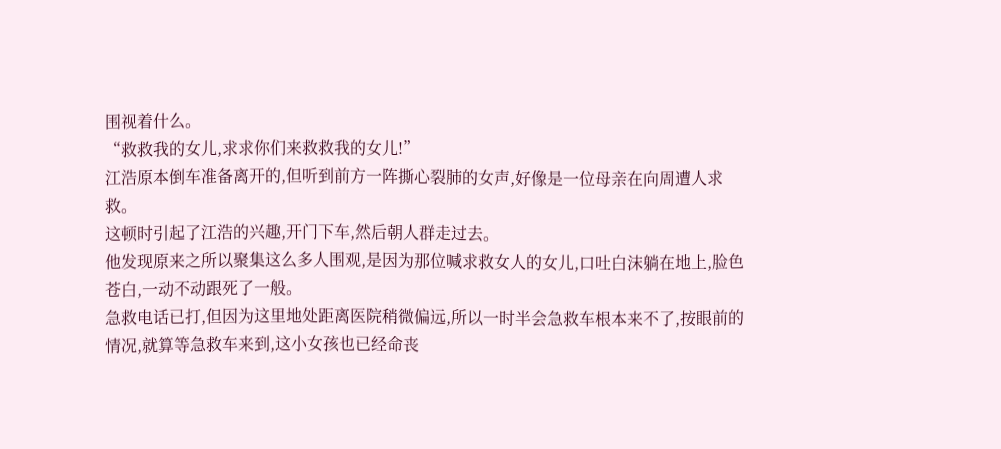围视着什么。
“救救我的女儿,求求你们来救救我的女儿!”
江浩原本倒车准备离开的,但听到前方一阵撕心裂肺的女声,好像是一位母亲在向周遭人求救。
这顿时引起了江浩的兴趣,开门下车,然后朝人群走过去。
他发现原来之所以聚集这么多人围观,是因为那位喊求救女人的女儿,口吐白沫躺在地上,脸色苍白,一动不动跟死了一般。
急救电话已打,但因为这里地处距离医院稍微偏远,所以一时半会急救车根本来不了,按眼前的情况,就算等急救车来到,这小女孩也已经命丧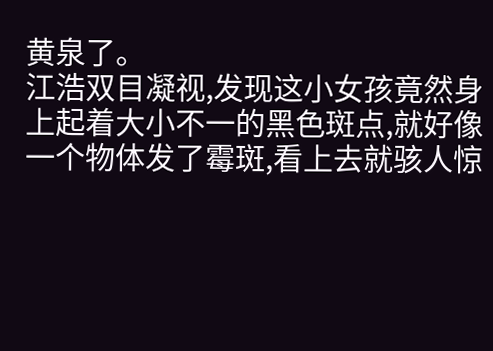黄泉了。
江浩双目凝视,发现这小女孩竟然身上起着大小不一的黑色斑点,就好像一个物体发了霉斑,看上去就骇人惊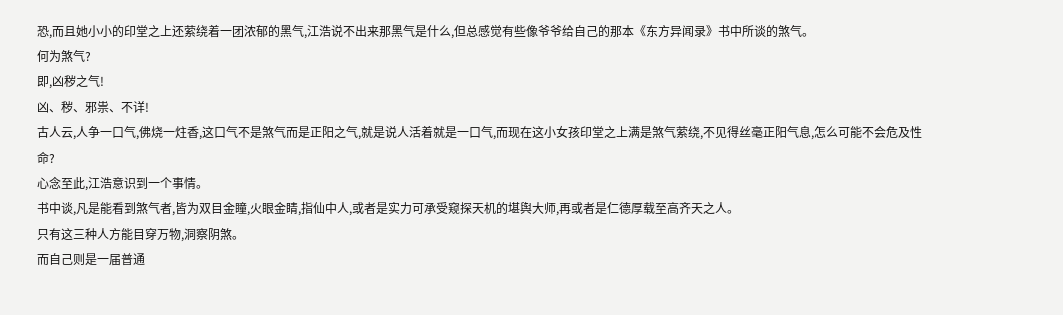恐,而且她小小的印堂之上还萦绕着一团浓郁的黑气,江浩说不出来那黑气是什么,但总感觉有些像爷爷给自己的那本《东方异闻录》书中所谈的煞气。
何为煞气?
即,凶秽之气!
凶、秽、邪祟、不详!
古人云,人争一口气,佛烧一炷香,这口气不是煞气而是正阳之气,就是说人活着就是一口气,而现在这小女孩印堂之上满是煞气萦绕,不见得丝毫正阳气息,怎么可能不会危及性命?
心念至此,江浩意识到一个事情。
书中谈,凡是能看到煞气者,皆为双目金瞳,火眼金睛,指仙中人,或者是实力可承受窥探天机的堪舆大师,再或者是仁德厚载至高齐天之人。
只有这三种人方能目穿万物,洞察阴煞。
而自己则是一届普通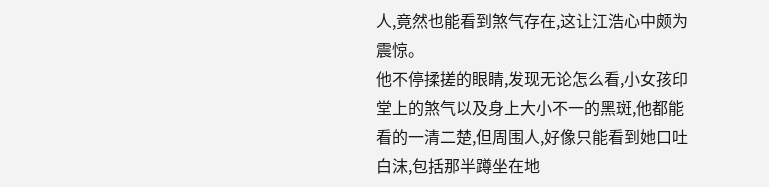人,竟然也能看到煞气存在,这让江浩心中颇为震惊。
他不停揉搓的眼睛,发现无论怎么看,小女孩印堂上的煞气以及身上大小不一的黑斑,他都能看的一清二楚,但周围人,好像只能看到她口吐白沫,包括那半蹲坐在地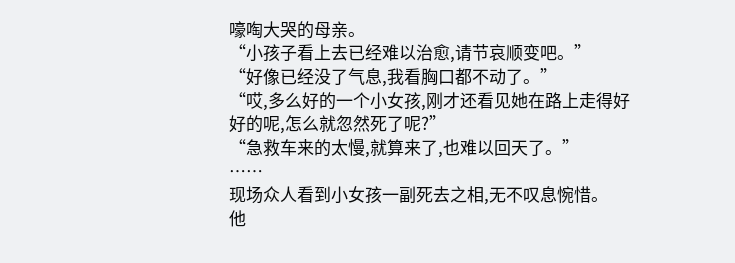嚎啕大哭的母亲。
“小孩子看上去已经难以治愈,请节哀顺变吧。”
“好像已经没了气息,我看胸口都不动了。”
“哎,多么好的一个小女孩,刚才还看见她在路上走得好好的呢,怎么就忽然死了呢?”
“急救车来的太慢,就算来了,也难以回天了。”
……
现场众人看到小女孩一副死去之相,无不叹息惋惜。
他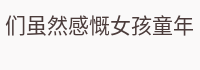们虽然感慨女孩童年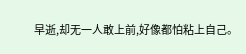早逝,却无一人敢上前,好像都怕粘上自己。